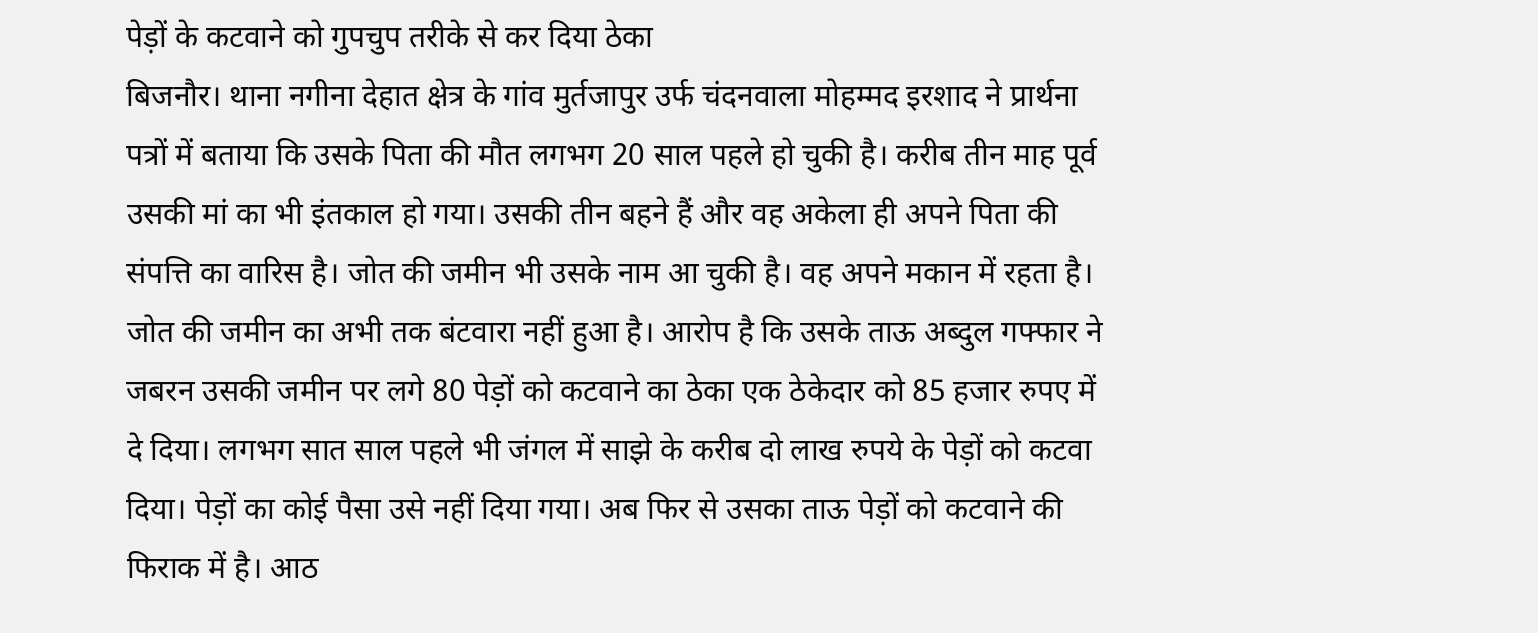पेड़ों के कटवाने को गुपचुप तरीके से कर दिया ठेका
बिजनौर। थाना नगीना देहात क्षेत्र के गांव मुर्तजापुर उर्फ चंदनवाला मोहम्मद इरशाद ने प्रार्थना पत्रों में बताया कि उसके पिता की मौत लगभग 20 साल पहले हो चुकी है। करीब तीन माह पूर्व उसकी मां का भी इंतकाल हो गया। उसकी तीन बहने हैं और वह अकेला ही अपने पिता की संपत्ति का वारिस है। जोत की जमीन भी उसके नाम आ चुकी है। वह अपने मकान में रहता है। जोत की जमीन का अभी तक बंटवारा नहीं हुआ है। आरोप है कि उसके ताऊ अब्दुल गफ्फार ने जबरन उसकी जमीन पर लगे 80 पेड़ों को कटवाने का ठेका एक ठेकेदार को 85 हजार रुपए में दे दिया। लगभग सात साल पहले भी जंगल में साझे के करीब दो लाख रुपये के पेड़ों को कटवा दिया। पेड़ों का कोई पैसा उसे नहीं दिया गया। अब फिर से उसका ताऊ पेड़ों को कटवाने की फिराक में है। आठ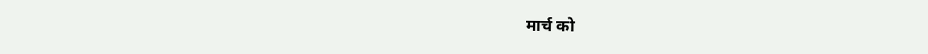मार्च को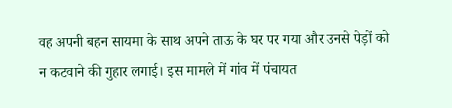वह अपनी बहन सायमा के साथ अपने ताऊ के घर पर गया और उनसे पेड़ों को न कटवाने की गुहार लगाई। इस मामले में गांव में पंचायत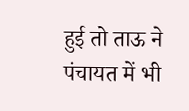हुई तो ताऊ ने पंचायत में भी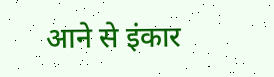आने से इंकार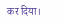कर दिया।